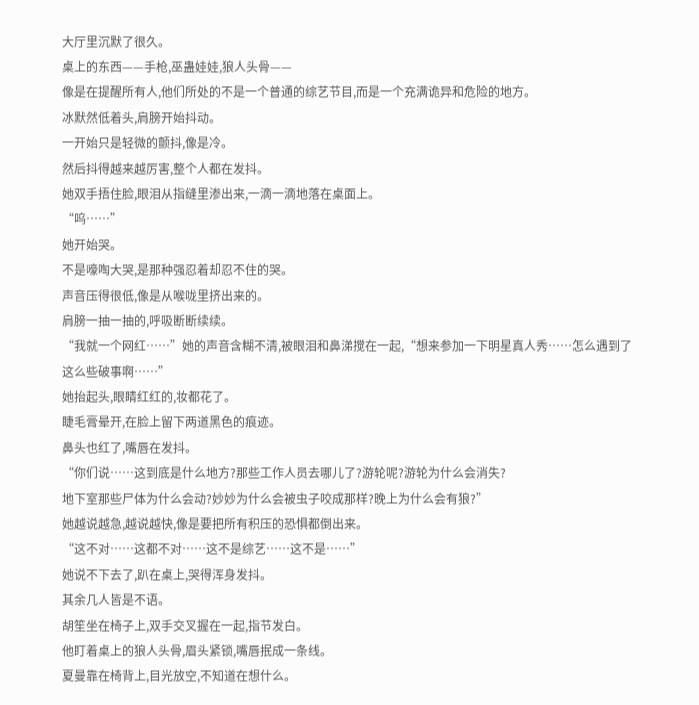大厅里沉默了很久。
桌上的东西——手枪,巫蛊娃娃,狼人头骨——
像是在提醒所有人,他们所处的不是一个普通的综艺节目,而是一个充满诡异和危险的地方。
冰默然低着头,肩膀开始抖动。
一开始只是轻微的颤抖,像是冷。
然后抖得越来越厉害,整个人都在发抖。
她双手捂住脸,眼泪从指缝里渗出来,一滴一滴地落在桌面上。
“呜……”
她开始哭。
不是嚎啕大哭,是那种强忍着却忍不住的哭。
声音压得很低,像是从喉咙里挤出来的。
肩膀一抽一抽的,呼吸断断续续。
“我就一个网红……”她的声音含糊不清,被眼泪和鼻涕搅在一起,“想来参加一下明星真人秀……怎么遇到了这么些破事啊……”
她抬起头,眼睛红红的,妆都花了。
睫毛膏晕开,在脸上留下两道黑色的痕迹。
鼻头也红了,嘴唇在发抖。
“你们说……这到底是什么地方?那些工作人员去哪儿了?游轮呢?游轮为什么会消失?
地下室那些尸体为什么会动?妙妙为什么会被虫子咬成那样?晚上为什么会有狼?”
她越说越急,越说越快,像是要把所有积压的恐惧都倒出来。
“这不对……这都不对……这不是综艺……这不是……”
她说不下去了,趴在桌上,哭得浑身发抖。
其余几人皆是不语。
胡笙坐在椅子上,双手交叉握在一起,指节发白。
他盯着桌上的狼人头骨,眉头紧锁,嘴唇抿成一条线。
夏曼靠在椅背上,目光放空,不知道在想什么。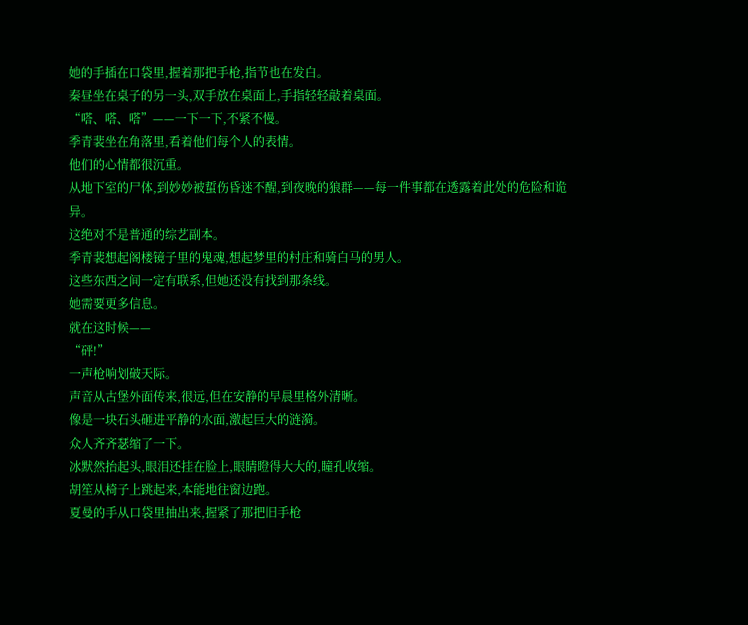她的手插在口袋里,握着那把手枪,指节也在发白。
秦昼坐在桌子的另一头,双手放在桌面上,手指轻轻敲着桌面。
“嗒、嗒、嗒”——一下一下,不紧不慢。
季青裴坐在角落里,看着他们每个人的表情。
他们的心情都很沉重。
从地下室的尸体,到妙妙被蜇伤昏迷不醒,到夜晚的狼群——每一件事都在透露着此处的危险和诡异。
这绝对不是普通的综艺副本。
季青裴想起阁楼镜子里的鬼魂,想起梦里的村庄和骑白马的男人。
这些东西之间一定有联系,但她还没有找到那条线。
她需要更多信息。
就在这时候——
“砰!”
一声枪响划破天际。
声音从古堡外面传来,很远,但在安静的早晨里格外清晰。
像是一块石头砸进平静的水面,激起巨大的涟漪。
众人齐齐瑟缩了一下。
冰默然抬起头,眼泪还挂在脸上,眼睛瞪得大大的,瞳孔收缩。
胡笙从椅子上跳起来,本能地往窗边跑。
夏曼的手从口袋里抽出来,握紧了那把旧手枪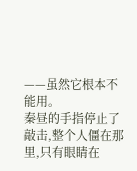——虽然它根本不能用。
秦昼的手指停止了敲击,整个人僵在那里,只有眼睛在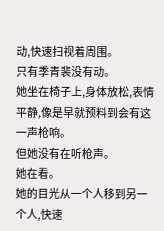动,快速扫视着周围。
只有季青裴没有动。
她坐在椅子上,身体放松,表情平静,像是早就预料到会有这一声枪响。
但她没有在听枪声。
她在看。
她的目光从一个人移到另一个人,快速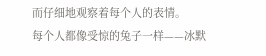而仔细地观察着每个人的表情。
每个人都像受惊的兔子一样——冰默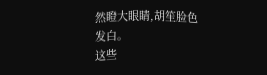然瞪大眼睛,胡笙脸色发白。
这些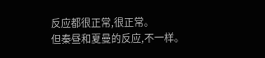反应都很正常,很正常。
但秦昼和夏曼的反应,不一样。